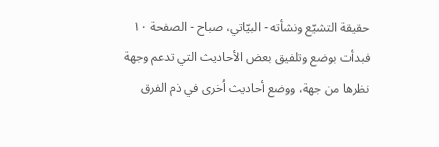حقيقة التشيّع ونشأته - البيّاتي، صباح - الصفحة ١٠
فبدأت بوضع وتلفيق بعض الأحاديث التي تدعم وجهة نظرها من جهة، ووضع أحاديث اُخرى في ذم الفرق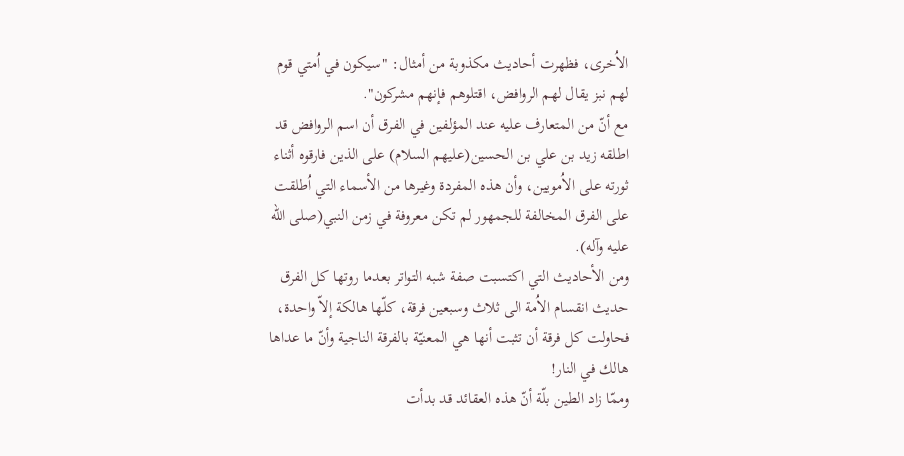الاُخرى، فظهرت أحاديث مكذوبة من أمثال: "سيكون في اُمتي قوم لهم نبز يقال لهم الروافض، اقتلوهم فإنهم مشركون".
مع أنّ من المتعارف عليه عند المؤلفين في الفرق أن اسم الروافض قد اطلقه زيد بن علي بن الحسين(عليهم السلام) على الذين فارقوه أثناء ثورته على الاُمويين، وأن هذه المفردة وغيرها من الأسماء التي اُطلقت على الفرق المخالفة للجمهور لم تكن معروفة في زمن النبي(صلى الله عليه وآله).
ومن الأحاديث التي اكتسبت صفة شبه التواتر بعدما روتها كل الفرق حديث انقسام الاُمة الى ثلاث وسبعين فرقة، كلّها هالكة إلاّ واحدة، فحاولت كل فرقة أن تثبت أنها هي المعنيّة بالفرقة الناجية وأنّ ما عداها هالك في النار!
وممّا زاد الطين بلّة أنّ هذه العقائد قد بدأت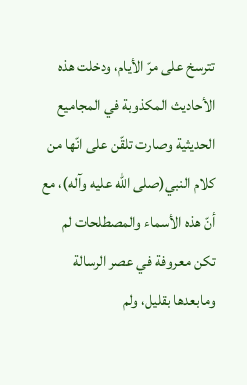تترسخ على مرّ الأيام، ودخلت هذه الأحاديث المكذوبة في المجاميع الحديثية وصارت تلقّن على انّها من كلام النبي(صلى الله عليه وآله)، مع أنّ هذه الأسماء والمصطلحات لم تكن معروفة في عصر الرسالة ومابعدها بقليل، ولم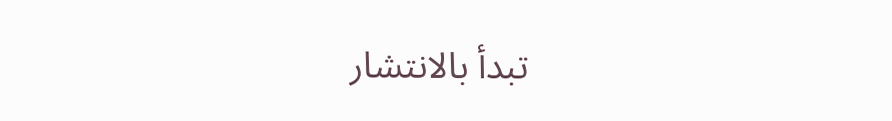تبدأ بالانتشار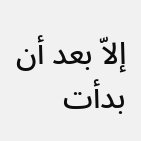إلاّ بعد أن بدأت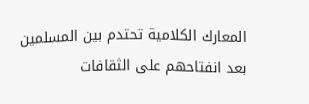المعارك الكلامية تحتدم بين المسلمين بعد انفتاحهم على الثقافات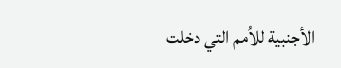الأجنبية للاُمم التي دخلت